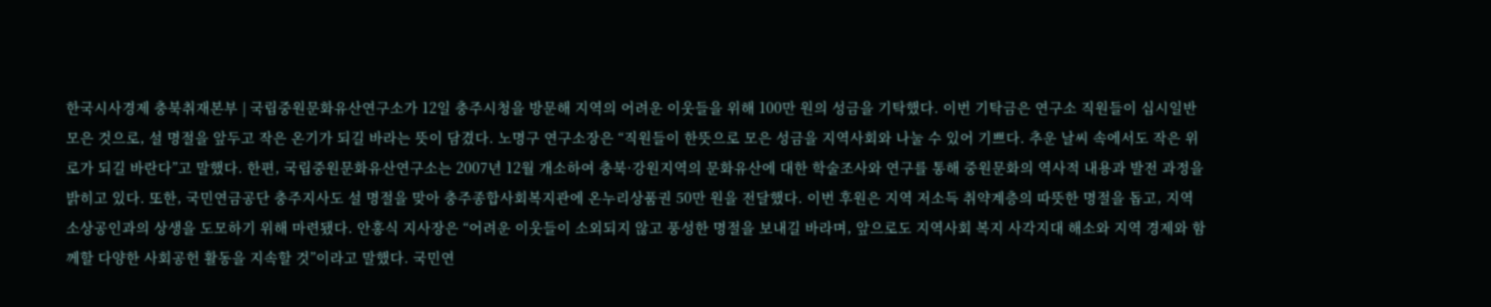한국시사경제 충북취재본부 | 국립중원문화유산연구소가 12일 충주시청을 방문해 지역의 어려운 이웃들을 위해 100만 원의 성금을 기탁했다. 이번 기탁금은 연구소 직원들이 십시일반 모은 것으로, 설 명절을 앞두고 작은 온기가 되길 바라는 뜻이 담겼다. 노명구 연구소장은 “직원들이 한뜻으로 모은 성금을 지역사회와 나눌 수 있어 기쁘다. 추운 날씨 속에서도 작은 위로가 되길 바란다”고 말했다. 한편, 국립중원문화유산연구소는 2007년 12월 개소하여 충북·강원지역의 문화유산에 대한 학술조사와 연구를 통해 중원문화의 역사적 내용과 발전 과정을 밝히고 있다. 또한, 국민연금공단 충주지사도 설 명절을 맞아 충주종합사회복지관에 온누리상품권 50만 원을 전달했다. 이번 후원은 지역 저소득 취약계층의 따뜻한 명절을 돕고, 지역 소상공인과의 상생을 도모하기 위해 마련됐다. 안홍식 지사장은 “어려운 이웃들이 소외되지 않고 풍성한 명절을 보내길 바라며, 앞으로도 지역사회 복지 사각지대 해소와 지역 경제와 함께할 다양한 사회공헌 활동을 지속할 것”이라고 말했다. 국민연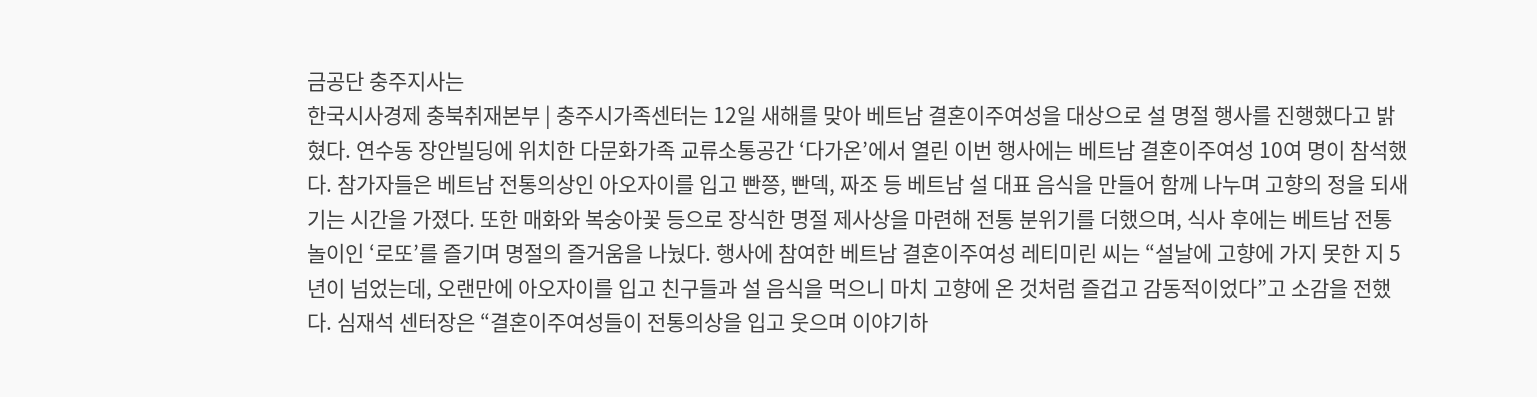금공단 충주지사는
한국시사경제 충북취재본부 | 충주시가족센터는 12일 새해를 맞아 베트남 결혼이주여성을 대상으로 설 명절 행사를 진행했다고 밝혔다. 연수동 장안빌딩에 위치한 다문화가족 교류소통공간 ‘다가온’에서 열린 이번 행사에는 베트남 결혼이주여성 10여 명이 참석했다. 참가자들은 베트남 전통의상인 아오자이를 입고 빤쯩, 빤덱, 짜조 등 베트남 설 대표 음식을 만들어 함께 나누며 고향의 정을 되새기는 시간을 가졌다. 또한 매화와 복숭아꽃 등으로 장식한 명절 제사상을 마련해 전통 분위기를 더했으며, 식사 후에는 베트남 전통 놀이인 ‘로또’를 즐기며 명절의 즐거움을 나눴다. 행사에 참여한 베트남 결혼이주여성 레티미린 씨는 “설날에 고향에 가지 못한 지 5년이 넘었는데, 오랜만에 아오자이를 입고 친구들과 설 음식을 먹으니 마치 고향에 온 것처럼 즐겁고 감동적이었다”고 소감을 전했다. 심재석 센터장은 “결혼이주여성들이 전통의상을 입고 웃으며 이야기하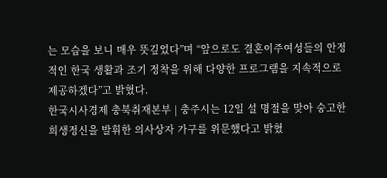는 모습을 보니 매우 뜻깊었다”며 “앞으로도 결혼이주여성들의 안정적인 한국 생활과 조기 정착을 위해 다양한 프로그램을 지속적으로 제공하겠다”고 밝혔다.
한국시사경제 충북취재본부 | 충주시는 12일 설 명절을 맞아 숭고한 희생정신을 발휘한 의사상자 가구를 위문했다고 밝혔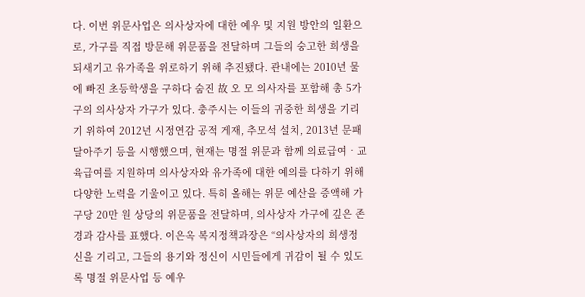다. 이번 위문사업은 의사상자에 대한 예우 및 지원 방안의 일환으로, 가구를 직접 방문해 위문품을 전달하며 그들의 숭고한 희생을 되새기고 유가족을 위로하기 위해 추진됐다. 관내에는 2010년 물에 빠진 초등학생을 구하다 숨진 故 오 모 의사자를 포함해 총 5가구의 의사상자 가구가 있다. 충주시는 이들의 귀중한 희생을 기리기 위하여 2012년 시정연감 공적 게재, 추모석 설치, 2013년 문패 달아주기 등을 시행했으며, 현재는 명절 위문과 함께 의료급여‧교육급여를 지원하며 의사상자와 유가족에 대한 예의를 다하기 위해 다양한 노력을 기울이고 있다. 특히 올해는 위문 예산을 증액해 가구당 20만 원 상당의 위문품을 전달하며, 의사상자 가구에 깊은 존경과 감사를 표했다. 이은옥 복지정책과장은 “의사상자의 희생정신을 기리고, 그들의 용기와 정신이 시민들에게 귀감이 될 수 있도록 명절 위문사업 등 예우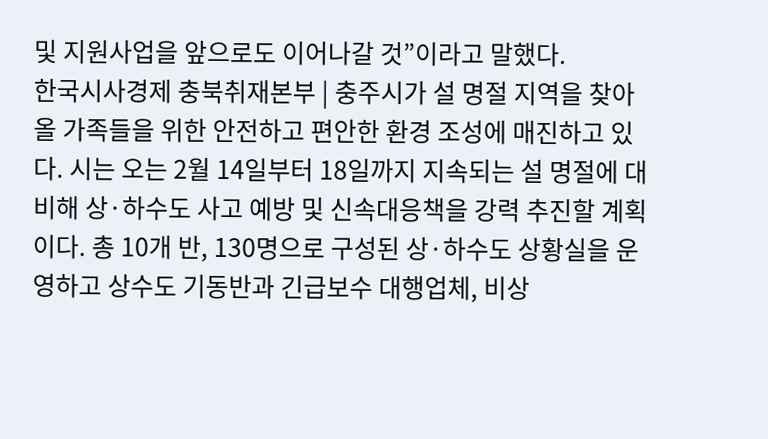및 지원사업을 앞으로도 이어나갈 것”이라고 말했다.
한국시사경제 충북취재본부 | 충주시가 설 명절 지역을 찾아올 가족들을 위한 안전하고 편안한 환경 조성에 매진하고 있다. 시는 오는 2월 14일부터 18일까지 지속되는 설 명절에 대비해 상·하수도 사고 예방 및 신속대응책을 강력 추진할 계획이다. 총 10개 반, 130명으로 구성된 상·하수도 상황실을 운영하고 상수도 기동반과 긴급보수 대행업체, 비상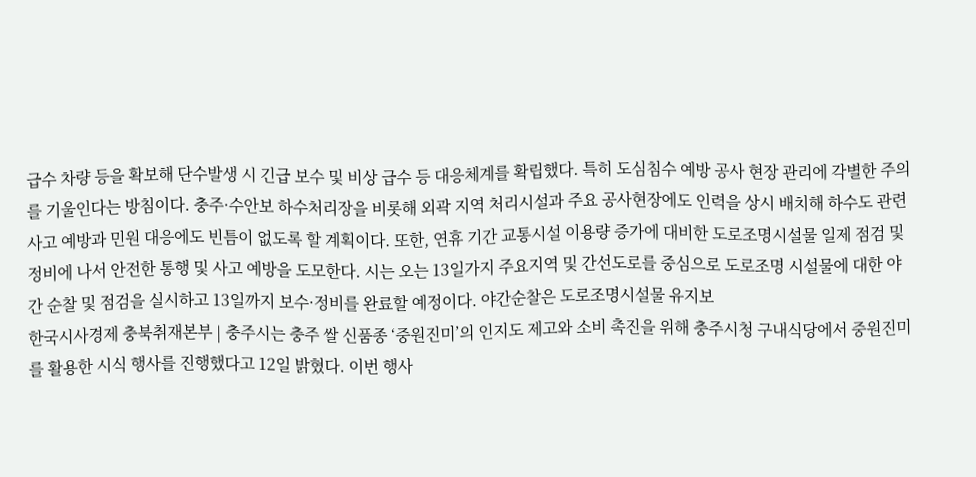급수 차량 등을 확보해 단수발생 시 긴급 보수 및 비상 급수 등 대응체계를 확립했다. 특히 도심침수 예방 공사 현장 관리에 각별한 주의를 기울인다는 방침이다. 충주·수안보 하수처리장을 비롯해 외곽 지역 처리시설과 주요 공사현장에도 인력을 상시 배치해 하수도 관련 사고 예방과 민원 대응에도 빈틈이 없도록 할 계획이다. 또한, 연휴 기간 교통시설 이용량 증가에 대비한 도로조명시설물 일제 점검 및 정비에 나서 안전한 통행 및 사고 예방을 도모한다. 시는 오는 13일가지 주요지역 및 간선도로를 중심으로 도로조명 시설물에 대한 야간 순찰 및 점검을 실시하고 13일까지 보수·정비를 완료할 예정이다. 야간순찰은 도로조명시설물 유지보
한국시사경제 충북취재본부 | 충주시는 충주 쌀 신품종 ‘중원진미’의 인지도 제고와 소비 촉진을 위해 충주시청 구내식당에서 중원진미를 활용한 시식 행사를 진행했다고 12일 밝혔다. 이번 행사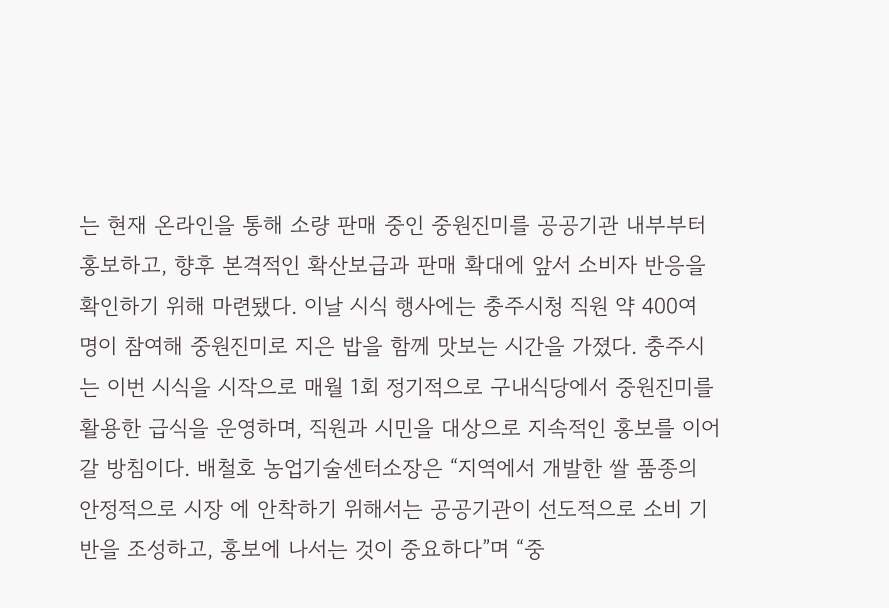는 현재 온라인을 통해 소량 판매 중인 중원진미를 공공기관 내부부터 홍보하고, 향후 본격적인 확산보급과 판매 확대에 앞서 소비자 반응을 확인하기 위해 마련됐다. 이날 시식 행사에는 충주시청 직원 약 400여 명이 참여해 중원진미로 지은 밥을 함께 맛보는 시간을 가졌다. 충주시는 이번 시식을 시작으로 매월 1회 정기적으로 구내식당에서 중원진미를 활용한 급식을 운영하며, 직원과 시민을 대상으로 지속적인 홍보를 이어갈 방침이다. 배철호 농업기술센터소장은 “지역에서 개발한 쌀 품종의 안정적으로 시장 에 안착하기 위해서는 공공기관이 선도적으로 소비 기반을 조성하고, 홍보에 나서는 것이 중요하다”며 “중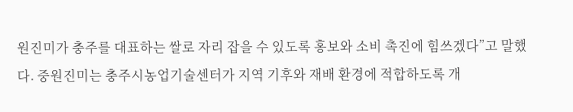원진미가 충주를 대표하는 쌀로 자리 잡을 수 있도록 홍보와 소비 촉진에 힘쓰겠다”고 말했다. 중원진미는 충주시농업기술센터가 지역 기후와 재배 환경에 적합하도록 개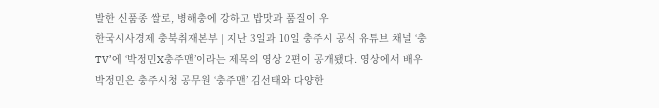발한 신품종 쌀로, 병해충에 강하고 밥맛과 품질이 우
한국시사경제 충북취재본부 | 지난 3일과 10일 충주시 공식 유튜브 채널 ‘충TV’에 ‘박정민X충주맨’이라는 제목의 영상 2편이 공개됐다. 영상에서 배우 박정민은 충주시청 공무원 ‘충주맨’ 김선태와 다양한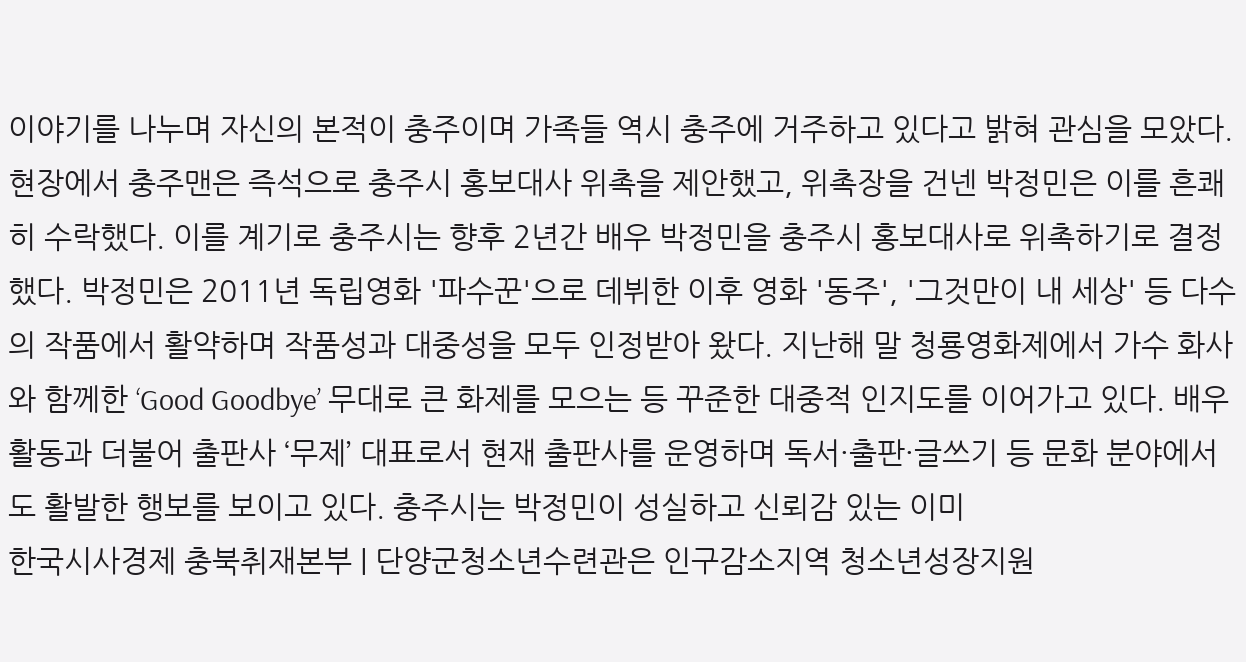이야기를 나누며 자신의 본적이 충주이며 가족들 역시 충주에 거주하고 있다고 밝혀 관심을 모았다. 현장에서 충주맨은 즉석으로 충주시 홍보대사 위촉을 제안했고, 위촉장을 건넨 박정민은 이를 흔쾌히 수락했다. 이를 계기로 충주시는 향후 2년간 배우 박정민을 충주시 홍보대사로 위촉하기로 결정했다. 박정민은 2011년 독립영화 '파수꾼'으로 데뷔한 이후 영화 '동주', '그것만이 내 세상' 등 다수의 작품에서 활약하며 작품성과 대중성을 모두 인정받아 왔다. 지난해 말 청룡영화제에서 가수 화사와 함께한 ‘Good Goodbye’ 무대로 큰 화제를 모으는 등 꾸준한 대중적 인지도를 이어가고 있다. 배우 활동과 더불어 출판사 ‘무제’ 대표로서 현재 출판사를 운영하며 독서·출판·글쓰기 등 문화 분야에서도 활발한 행보를 보이고 있다. 충주시는 박정민이 성실하고 신뢰감 있는 이미
한국시사경제 충북취재본부 | 단양군청소년수련관은 인구감소지역 청소년성장지원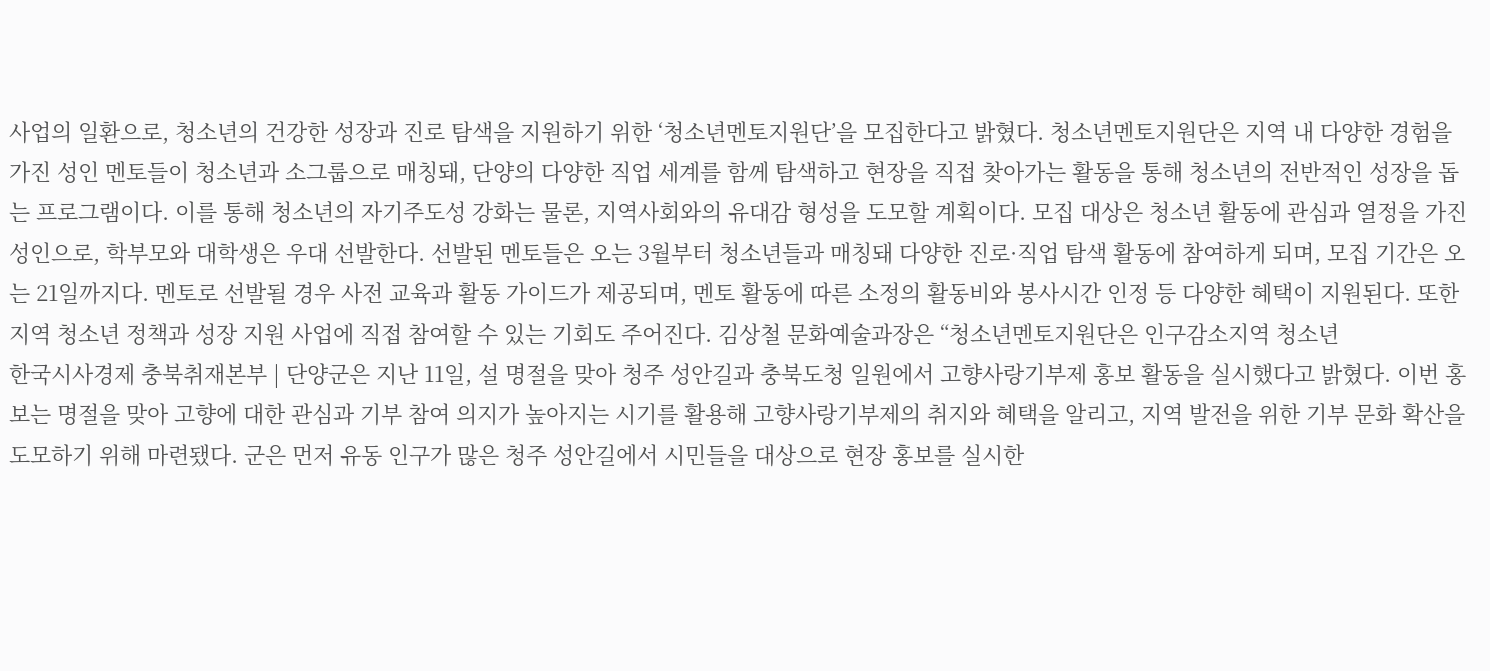사업의 일환으로, 청소년의 건강한 성장과 진로 탐색을 지원하기 위한 ‘청소년멘토지원단’을 모집한다고 밝혔다. 청소년멘토지원단은 지역 내 다양한 경험을 가진 성인 멘토들이 청소년과 소그룹으로 매칭돼, 단양의 다양한 직업 세계를 함께 탐색하고 현장을 직접 찾아가는 활동을 통해 청소년의 전반적인 성장을 돕는 프로그램이다. 이를 통해 청소년의 자기주도성 강화는 물론, 지역사회와의 유대감 형성을 도모할 계획이다. 모집 대상은 청소년 활동에 관심과 열정을 가진 성인으로, 학부모와 대학생은 우대 선발한다. 선발된 멘토들은 오는 3월부터 청소년들과 매칭돼 다양한 진로·직업 탐색 활동에 참여하게 되며, 모집 기간은 오는 21일까지다. 멘토로 선발될 경우 사전 교육과 활동 가이드가 제공되며, 멘토 활동에 따른 소정의 활동비와 봉사시간 인정 등 다양한 혜택이 지원된다. 또한 지역 청소년 정책과 성장 지원 사업에 직접 참여할 수 있는 기회도 주어진다. 김상철 문화예술과장은 “청소년멘토지원단은 인구감소지역 청소년
한국시사경제 충북취재본부 | 단양군은 지난 11일, 설 명절을 맞아 청주 성안길과 충북도청 일원에서 고향사랑기부제 홍보 활동을 실시했다고 밝혔다. 이번 홍보는 명절을 맞아 고향에 대한 관심과 기부 참여 의지가 높아지는 시기를 활용해 고향사랑기부제의 취지와 혜택을 알리고, 지역 발전을 위한 기부 문화 확산을 도모하기 위해 마련됐다. 군은 먼저 유동 인구가 많은 청주 성안길에서 시민들을 대상으로 현장 홍보를 실시한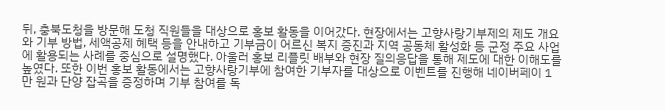뒤, 충북도청을 방문해 도청 직원들을 대상으로 홍보 활동을 이어갔다. 현장에서는 고향사랑기부제의 제도 개요와 기부 방법, 세액공제 혜택 등을 안내하고 기부금이 어르신 복지 증진과 지역 공동체 활성화 등 군정 주요 사업에 활용되는 사례를 중심으로 설명했다. 아울러 홍보 리플릿 배부와 현장 질의응답을 통해 제도에 대한 이해도를 높였다. 또한 이번 홍보 활동에서는 고향사랑기부에 참여한 기부자를 대상으로 이벤트를 진행해 네이버페이 1만 원과 단양 잡곡을 증정하며 기부 참여를 독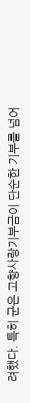려했다. 특히 군은 고향사랑기부금이 단순한 기부를 넘어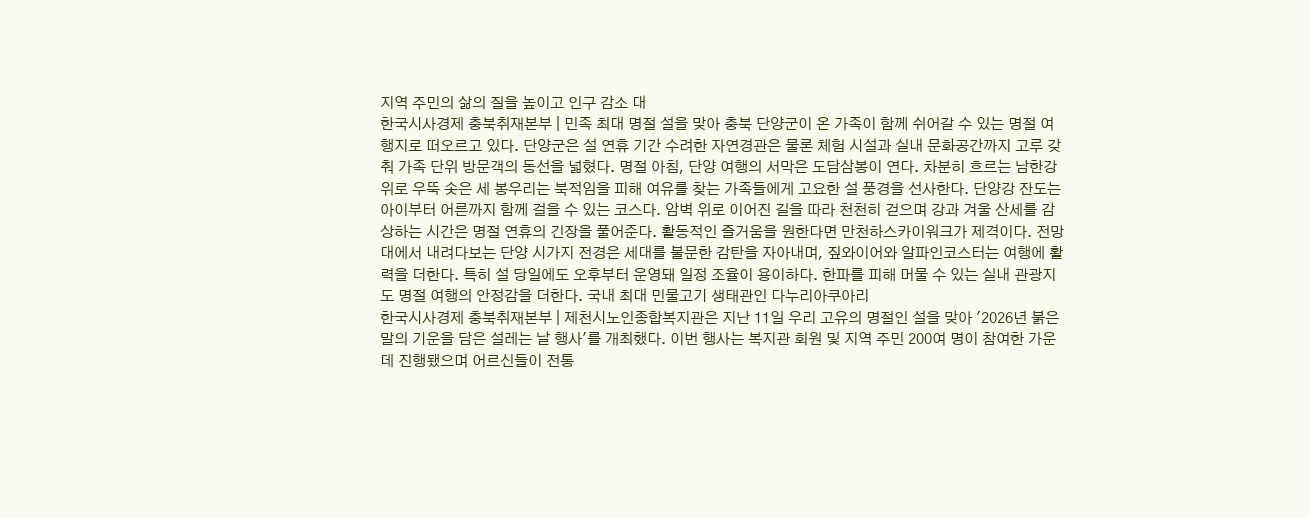지역 주민의 삶의 질을 높이고 인구 감소 대
한국시사경제 충북취재본부 | 민족 최대 명절 설을 맞아 충북 단양군이 온 가족이 함께 쉬어갈 수 있는 명절 여행지로 떠오르고 있다. 단양군은 설 연휴 기간 수려한 자연경관은 물론 체험 시설과 실내 문화공간까지 고루 갖춰 가족 단위 방문객의 동선을 넓혔다. 명절 아침, 단양 여행의 서막은 도담삼봉이 연다. 차분히 흐르는 남한강 위로 우뚝 솟은 세 봉우리는 북적임을 피해 여유를 찾는 가족들에게 고요한 설 풍경을 선사한다. 단양강 잔도는 아이부터 어른까지 함께 걸을 수 있는 코스다. 암벽 위로 이어진 길을 따라 천천히 걷으며 강과 겨울 산세를 감상하는 시간은 명절 연휴의 긴장을 풀어준다. 활동적인 즐거움을 원한다면 만천하스카이워크가 제격이다. 전망대에서 내려다보는 단양 시가지 전경은 세대를 불문한 감탄을 자아내며, 짚와이어와 알파인코스터는 여행에 활력을 더한다. 특히 설 당일에도 오후부터 운영돼 일정 조율이 용이하다. 한파를 피해 머물 수 있는 실내 관광지도 명절 여행의 안정감을 더한다. 국내 최대 민물고기 생태관인 다누리아쿠아리
한국시사경제 충북취재본부 | 제천시노인종합복지관은 지난 11일 우리 고유의 명절인 설을 맞아 '2026년 붉은 말의 기운을 담은 설레는 날 행사'를 개최했다. 이번 행사는 복지관 회원 및 지역 주민 200여 명이 참여한 가운데 진행됐으며 어르신들이 전통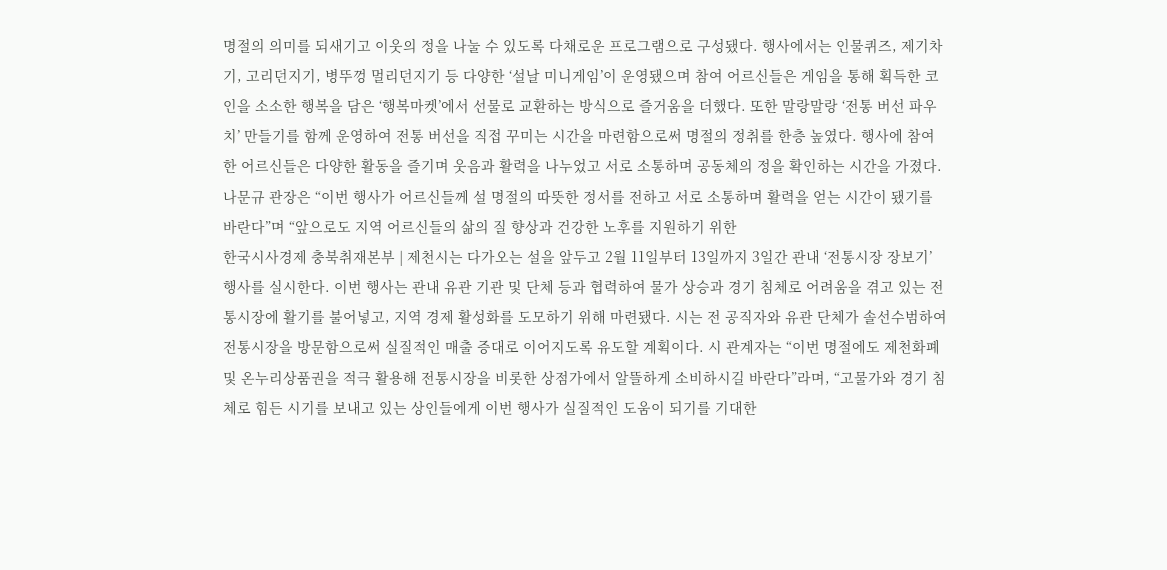명절의 의미를 되새기고 이웃의 정을 나눌 수 있도록 다채로운 프로그램으로 구성됐다. 행사에서는 인물퀴즈, 제기차기, 고리던지기, 병뚜껑 멀리던지기 등 다양한 ‘설날 미니게임’이 운영됐으며 참여 어르신들은 게임을 통해 획득한 코인을 소소한 행복을 담은 ‘행복마켓’에서 선물로 교환하는 방식으로 즐거움을 더했다. 또한 말랑말랑 ‘전통 버선 파우치’ 만들기를 함께 운영하여 전통 버선을 직접 꾸미는 시간을 마련함으로써 명절의 정취를 한층 높였다. 행사에 참여한 어르신들은 다양한 활동을 즐기며 웃음과 활력을 나누었고 서로 소통하며 공동체의 정을 확인하는 시간을 가졌다. 나문규 관장은 “이번 행사가 어르신들께 설 명절의 따뜻한 정서를 전하고 서로 소통하며 활력을 얻는 시간이 됐기를 바란다”며 “앞으로도 지역 어르신들의 삶의 질 향상과 건강한 노후를 지원하기 위한
한국시사경제 충북취재본부 | 제천시는 다가오는 설을 앞두고 2월 11일부터 13일까지 3일간 관내 ‘전통시장 장보기’ 행사를 실시한다. 이번 행사는 관내 유관 기관 및 단체 등과 협력하여 물가 상승과 경기 침체로 어려움을 겪고 있는 전통시장에 활기를 불어넣고, 지역 경제 활성화를 도모하기 위해 마련됐다. 시는 전 공직자와 유관 단체가 솔선수범하여 전통시장을 방문함으로써 실질적인 매출 증대로 이어지도록 유도할 계획이다. 시 관계자는 “이번 명절에도 제천화폐 및 온누리상품권을 적극 활용해 전통시장을 비롯한 상점가에서 알뜰하게 소비하시길 바란다”라며, “고물가와 경기 침체로 힘든 시기를 보내고 있는 상인들에게 이번 행사가 실질적인 도움이 되기를 기대한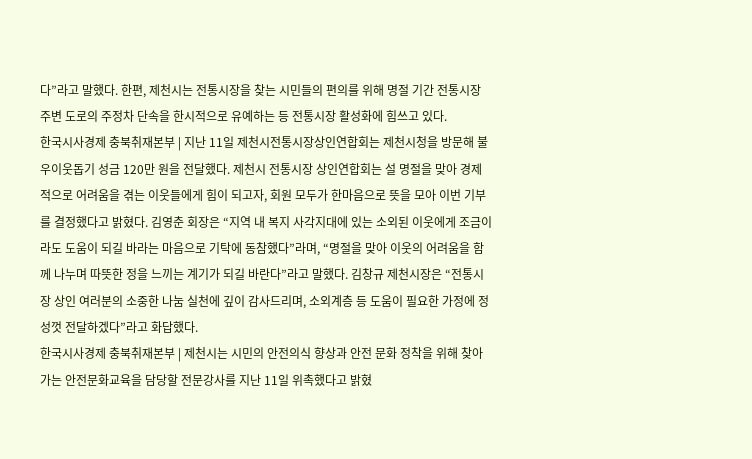다”라고 말했다. 한편, 제천시는 전통시장을 찾는 시민들의 편의를 위해 명절 기간 전통시장 주변 도로의 주정차 단속을 한시적으로 유예하는 등 전통시장 활성화에 힘쓰고 있다.
한국시사경제 충북취재본부 | 지난 11일 제천시전통시장상인연합회는 제천시청을 방문해 불우이웃돕기 성금 120만 원을 전달했다. 제천시 전통시장 상인연합회는 설 명절을 맞아 경제적으로 어려움을 겪는 이웃들에게 힘이 되고자, 회원 모두가 한마음으로 뜻을 모아 이번 기부를 결정했다고 밝혔다. 김영춘 회장은 “지역 내 복지 사각지대에 있는 소외된 이웃에게 조금이라도 도움이 되길 바라는 마음으로 기탁에 동참했다”라며, “명절을 맞아 이웃의 어려움을 함께 나누며 따뜻한 정을 느끼는 계기가 되길 바란다”라고 말했다. 김창규 제천시장은 “전통시장 상인 여러분의 소중한 나눔 실천에 깊이 감사드리며, 소외계층 등 도움이 필요한 가정에 정성껏 전달하겠다”라고 화답했다.
한국시사경제 충북취재본부 | 제천시는 시민의 안전의식 향상과 안전 문화 정착을 위해 찾아가는 안전문화교육을 담당할 전문강사를 지난 11일 위촉했다고 밝혔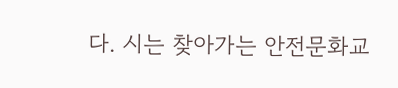다. 시는 찾아가는 안전문화교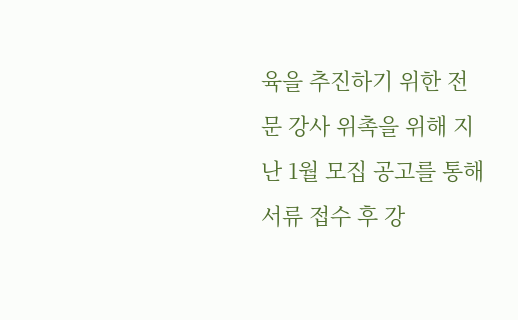육을 추진하기 위한 전문 강사 위촉을 위해 지난 1월 모집 공고를 통해 서류 접수 후 강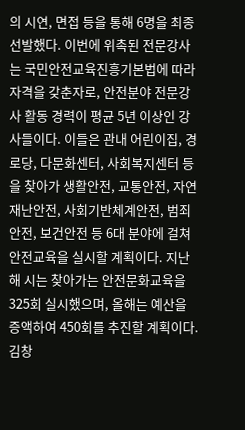의 시연, 면접 등을 통해 6명을 최종 선발했다. 이번에 위촉된 전문강사는 국민안전교육진흥기본법에 따라 자격을 갖춘자로, 안전분야 전문강사 활동 경력이 평균 5년 이상인 강사들이다. 이들은 관내 어린이집, 경로당, 다문화센터, 사회복지센터 등을 찾아가 생활안전, 교통안전, 자연재난안전, 사회기반체계안전, 범죄안전, 보건안전 등 6대 분야에 걸쳐 안전교육을 실시할 계획이다. 지난해 시는 찾아가는 안전문화교육을 325회 실시했으며, 올해는 예산을 증액하여 450회를 추진할 계획이다. 김창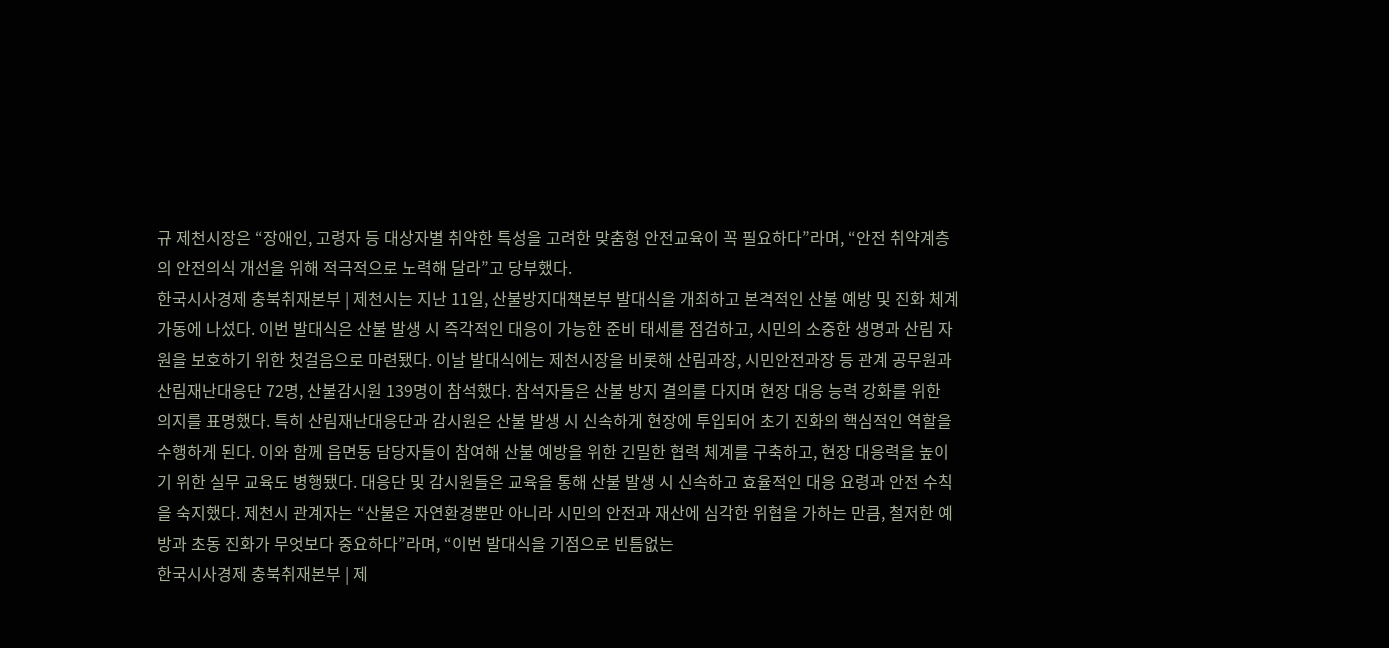규 제천시장은 “장애인, 고령자 등 대상자별 취약한 특성을 고려한 맞춤형 안전교육이 꼭 필요하다”라며, “안전 취약계층의 안전의식 개선을 위해 적극적으로 노력해 달라”고 당부했다.
한국시사경제 충북취재본부 | 제천시는 지난 11일, 산불방지대책본부 발대식을 개최하고 본격적인 산불 예방 및 진화 체계 가동에 나섰다. 이번 발대식은 산불 발생 시 즉각적인 대응이 가능한 준비 태세를 점검하고, 시민의 소중한 생명과 산림 자원을 보호하기 위한 첫걸음으로 마련됐다. 이날 발대식에는 제천시장을 비롯해 산림과장, 시민안전과장 등 관계 공무원과 산림재난대응단 72명, 산불감시원 139명이 참석했다. 참석자들은 산불 방지 결의를 다지며 현장 대응 능력 강화를 위한 의지를 표명했다. 특히 산림재난대응단과 감시원은 산불 발생 시 신속하게 현장에 투입되어 초기 진화의 핵심적인 역할을 수행하게 된다. 이와 함께 읍면동 담당자들이 참여해 산불 예방을 위한 긴밀한 협력 체계를 구축하고, 현장 대응력을 높이기 위한 실무 교육도 병행됐다. 대응단 및 감시원들은 교육을 통해 산불 발생 시 신속하고 효율적인 대응 요령과 안전 수칙을 숙지했다. 제천시 관계자는 “산불은 자연환경뿐만 아니라 시민의 안전과 재산에 심각한 위협을 가하는 만큼, 철저한 예방과 초동 진화가 무엇보다 중요하다”라며, “이번 발대식을 기점으로 빈틈없는
한국시사경제 충북취재본부 | 제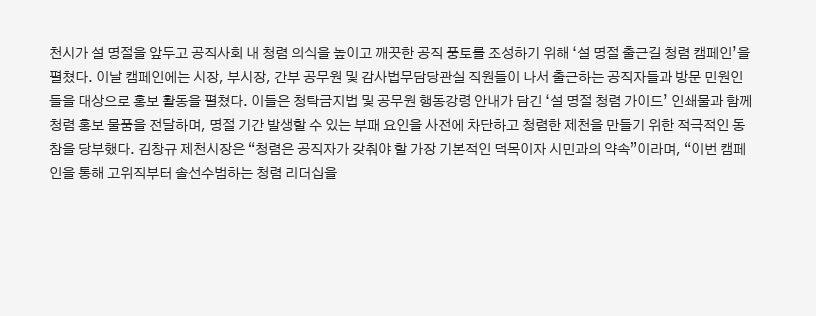천시가 설 명절을 앞두고 공직사회 내 청렴 의식을 높이고 깨끗한 공직 풍토를 조성하기 위해 ‘설 명절 출근길 청렴 캠페인’을 펼쳤다. 이날 캠페인에는 시장, 부시장, 간부 공무원 및 감사법무담당관실 직원들이 나서 출근하는 공직자들과 방문 민원인들을 대상으로 홍보 활동을 펼쳤다. 이들은 청탁금지법 및 공무원 행동강령 안내가 담긴 ‘설 명절 청렴 가이드’ 인쇄물과 함께 청렴 홍보 물품을 전달하며, 명절 기간 발생할 수 있는 부패 요인을 사전에 차단하고 청렴한 제천을 만들기 위한 적극적인 동참을 당부했다. 김창규 제천시장은 “청렴은 공직자가 갖춰야 할 가장 기본적인 덕목이자 시민과의 약속”이라며, “이번 캠페인을 통해 고위직부터 솔선수범하는 청렴 리더십을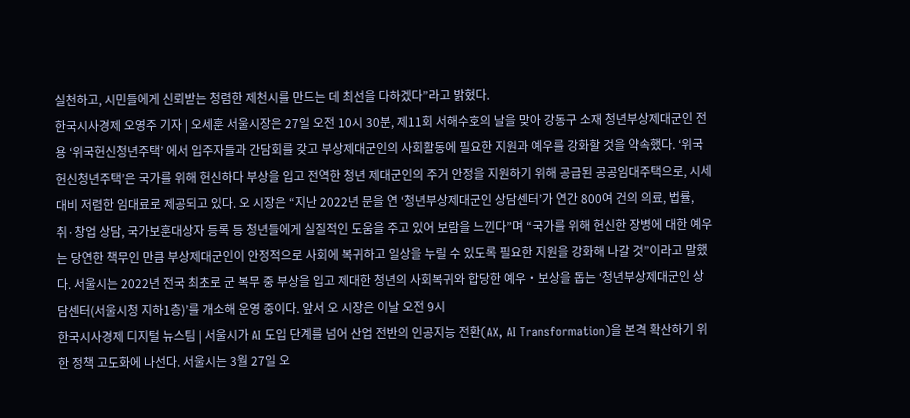실천하고, 시민들에게 신뢰받는 청렴한 제천시를 만드는 데 최선을 다하겠다”라고 밝혔다.
한국시사경제 오영주 기자 | 오세훈 서울시장은 27일 오전 10시 30분, 제11회 서해수호의 날을 맞아 강동구 소재 청년부상제대군인 전용 ‘위국헌신청년주택’ 에서 입주자들과 간담회를 갖고 부상제대군인의 사회활동에 필요한 지원과 예우를 강화할 것을 약속했다. ‘위국헌신청년주택’은 국가를 위해 헌신하다 부상을 입고 전역한 청년 제대군인의 주거 안정을 지원하기 위해 공급된 공공임대주택으로, 시세 대비 저렴한 임대료로 제공되고 있다. 오 시장은 “지난 2022년 문을 연 ‘청년부상제대군인 상담센터’가 연간 800여 건의 의료, 법률, 취·창업 상담, 국가보훈대상자 등록 등 청년들에게 실질적인 도움을 주고 있어 보람을 느낀다”며 “국가를 위해 헌신한 장병에 대한 예우는 당연한 책무인 만큼 부상제대군인이 안정적으로 사회에 복귀하고 일상을 누릴 수 있도록 필요한 지원을 강화해 나갈 것”이라고 말했다. 서울시는 2022년 전국 최초로 군 복무 중 부상을 입고 제대한 청년의 사회복귀와 합당한 예우‧보상을 돕는 ‘청년부상제대군인 상담센터(서울시청 지하1층)’를 개소해 운영 중이다. 앞서 오 시장은 이날 오전 9시
한국시사경제 디지털 뉴스팀 | 서울시가 AI 도입 단계를 넘어 산업 전반의 인공지능 전환(AX, AI Transformation)을 본격 확산하기 위한 정책 고도화에 나선다. 서울시는 3월 27일 오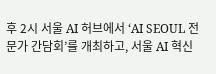후 2시 서울 AI 허브에서 ‘AI SEOUL 전문가 간담회’를 개최하고, 서울 AI 혁신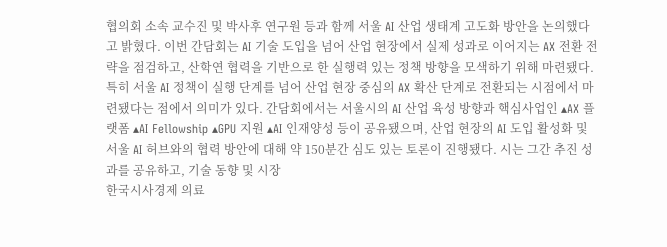협의회 소속 교수진 및 박사후 연구원 등과 함께 서울 AI 산업 생태계 고도화 방안을 논의했다고 밝혔다. 이번 간담회는 AI 기술 도입을 넘어 산업 현장에서 실제 성과로 이어지는 AX 전환 전략을 점검하고, 산학연 협력을 기반으로 한 실행력 있는 정책 방향을 모색하기 위해 마련됐다. 특히 서울 AI 정책이 실행 단계를 넘어 산업 현장 중심의 AX 확산 단계로 전환되는 시점에서 마련됐다는 점에서 의미가 있다. 간담회에서는 서울시의 AI 산업 육성 방향과 핵심사업인 ▴AX 플랫폼 ▴AI Fellowship ▴GPU 지원 ▴AI 인재양성 등이 공유됐으며, 산업 현장의 AI 도입 활성화 및 서울 AI 허브와의 협력 방안에 대해 약 150분간 심도 있는 토론이 진행됐다. 시는 그간 추진 성과를 공유하고, 기술 동향 및 시장
한국시사경제 의료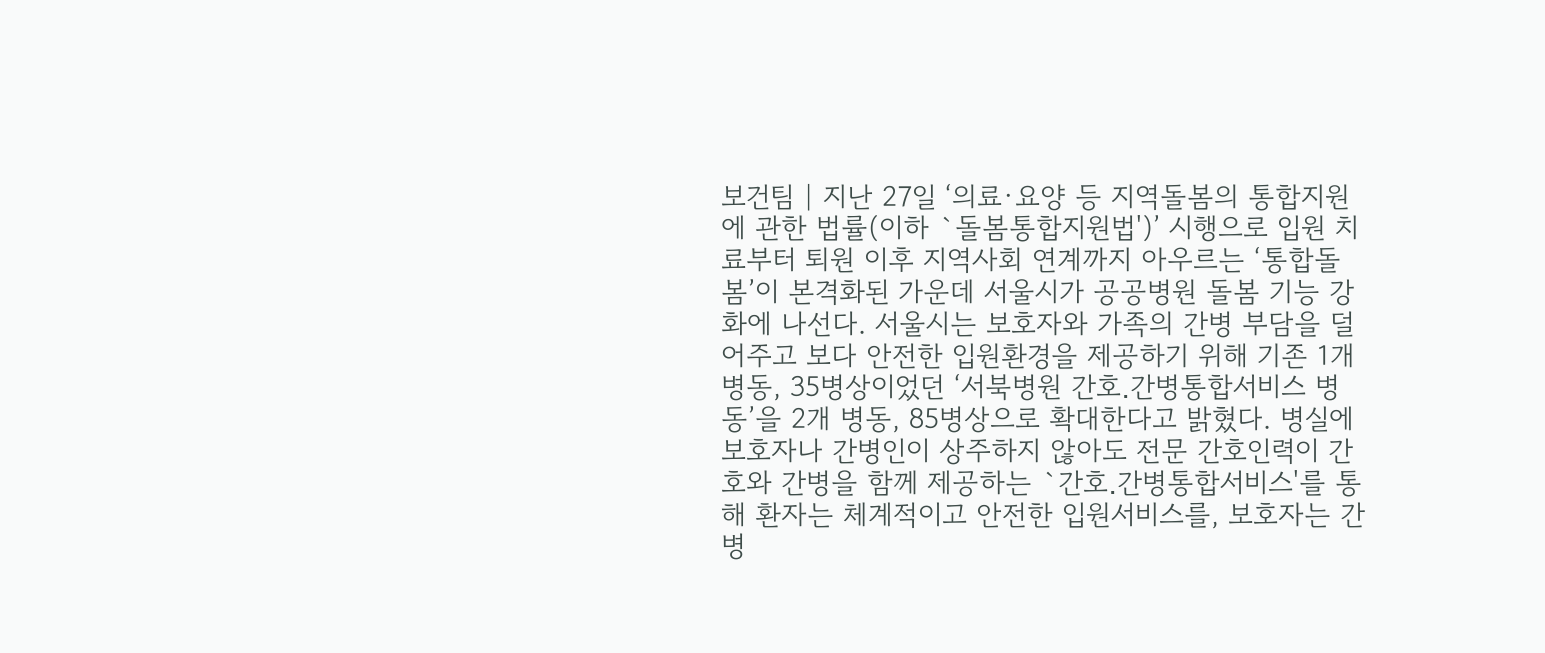보건팀 | 지난 27일 ‘의료·요양 등 지역돌봄의 통합지원에 관한 법률(이하 `돌봄통합지원법')’ 시행으로 입원 치료부터 퇴원 이후 지역사회 연계까지 아우르는 ‘통합돌봄’이 본격화된 가운데 서울시가 공공병원 돌봄 기능 강화에 나선다. 서울시는 보호자와 가족의 간병 부담을 덜어주고 보다 안전한 입원환경을 제공하기 위해 기존 1개 병동, 35병상이었던 ‘서북병원 간호․간병통합서비스 병동’을 2개 병동, 85병상으로 확대한다고 밝혔다. 병실에 보호자나 간병인이 상주하지 않아도 전문 간호인력이 간호와 간병을 함께 제공하는 `간호․간병통합서비스'를 통해 환자는 체계적이고 안전한 입원서비스를, 보호자는 간병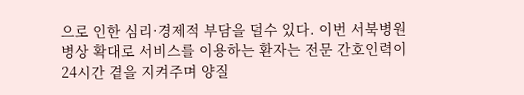으로 인한 심리·경제적 부담을 덜수 있다. 이번 서북병원 병상 확대로 서비스를 이용하는 환자는 전문 간호인력이 24시간 곁을 지켜주며 양질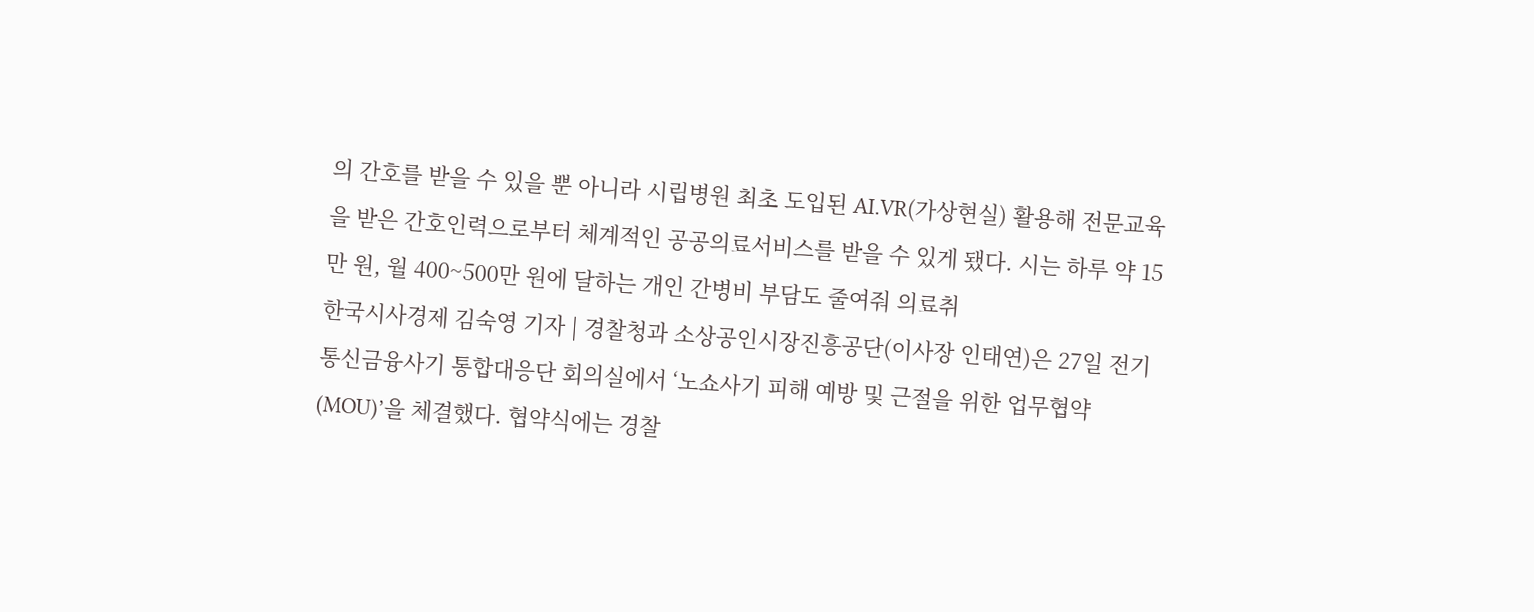의 간호를 받을 수 있을 뿐 아니라 시립병원 최초 도입된 AI․VR(가상현실) 활용해 전문교육을 받은 간호인력으로부터 체계적인 공공의료서비스를 받을 수 있게 됐다. 시는 하루 약 15만 원, 월 400~500만 원에 달하는 개인 간병비 부담도 줄여줘 의료취
한국시사경제 김숙영 기자 | 경찰청과 소상공인시장진흥공단(이사장 인태연)은 27일 전기통신금융사기 통합대응단 회의실에서 ‘노쇼사기 피해 예방 및 근절을 위한 업무협약(MOU)’을 체결했다. 협약식에는 경찰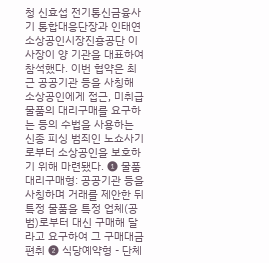청 신효섭 전기통신금융사기 통합대응단장과 인태연 소상공인시장진흥공단 이사장이 양 기관을 대표하여 참석했다. 이번 협약은 최근 공공기관 등을 사칭해 소상공인에게 접근, 미취급 물품의 대리구매를 요구하는 등의 수법을 사용하는 신종 피싱 범죄인 노쇼사기로부터 소상공인을 보호하기 위해 마련됐다. ❶ 물품 대리구매형: 공공기관 등을 사칭하며 거래를 제안한 뒤 특정 물품을 특정 업체(공범)로부터 대신 구매해 달라고 요구하여 그 구매대금 편취 ❷ 식당예약형 - 단체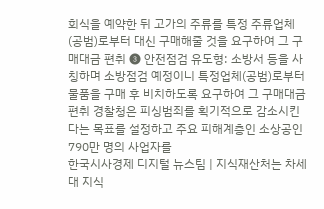회식을 예약한 뒤 고가의 주류를 특정 주류업체(공범)로부터 대신 구매해줄 것을 요구하여 그 구매대금 편취 ❸ 안전점검 유도형: 소방서 등을 사칭하며 소방점검 예정이니 특정업체(공범)로부터 물품을 구매 후 비치하도록 요구하여 그 구매대금 편취 경찰청은 피싱범죄를 획기적으로 감소시킨다는 목표를 설정하고 주요 피해계층인 소상공인 790만 명의 사업자를
한국시사경제 디지털 뉴스팀 | 지식재산처는 차세대 지식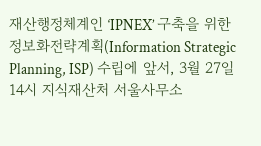재산행정체계인 ‘IPNEX’ 구축을 위한 정보화전략계획(Information Strategic Planning, ISP) 수립에 앞서, 3월 27일 14시 지식재산처 서울사무소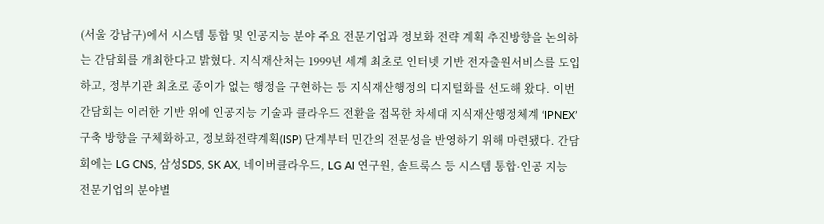(서울 강남구)에서 시스템 통합 및 인공지능 분야 주요 전문기업과 정보화 전략 계획 추진방향을 논의하는 간담회를 개최한다고 밝혔다. 지식재산처는 1999년 세계 최초로 인터넷 기반 전자출원서비스를 도입하고, 정부기관 최초로 종이가 없는 행정을 구현하는 등 지식재산행정의 디지털화를 선도해 왔다. 이번 간담회는 이러한 기반 위에 인공지능 기술과 클라우드 전환을 접목한 차세대 지식재산행정체계 ‘IPNEX’ 구축 방향을 구체화하고, 정보화전략계획(ISP) 단계부터 민간의 전문성을 반영하기 위해 마련됐다. 간담회에는 LG CNS, 삼성SDS, SK AX, 네이버클라우드, LG AI 연구원, 솔트룩스 등 시스템 통합·인공 지능 전문기업의 분야별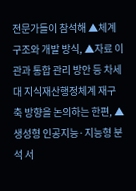전문가들이 참석해 ▲체계 구조와 개발 방식, ▲자료 이관과 통합 관리 방안 등 차세대 지식재산행정체계 재구축 방향을 논의하는 한편, ▲생성형 인공지능·지능형 분석 서